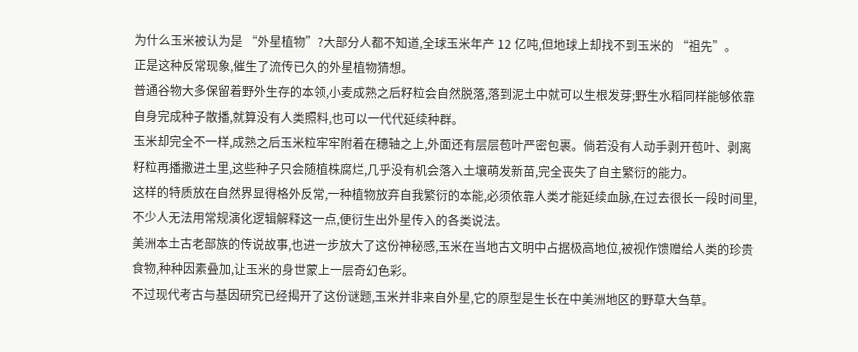为什么玉米被认为是 “外星植物”?大部分人都不知道,全球玉米年产 12 亿吨,但地球上却找不到玉米的 “祖先”。
正是这种反常现象,催生了流传已久的外星植物猜想。
普通谷物大多保留着野外生存的本领,小麦成熟之后籽粒会自然脱落,落到泥土中就可以生根发芽;野生水稻同样能够依靠自身完成种子散播,就算没有人类照料,也可以一代代延续种群。
玉米却完全不一样,成熟之后玉米粒牢牢附着在穗轴之上,外面还有层层苞叶严密包裹。倘若没有人动手剥开苞叶、剥离籽粒再播撒进土里,这些种子只会随植株腐烂,几乎没有机会落入土壤萌发新苗,完全丧失了自主繁衍的能力。
这样的特质放在自然界显得格外反常,一种植物放弃自我繁衍的本能,必须依靠人类才能延续血脉,在过去很长一段时间里,不少人无法用常规演化逻辑解释这一点,便衍生出外星传入的各类说法。
美洲本土古老部族的传说故事,也进一步放大了这份神秘感,玉米在当地古文明中占据极高地位,被视作馈赠给人类的珍贵食物,种种因素叠加,让玉米的身世蒙上一层奇幻色彩。
不过现代考古与基因研究已经揭开了这份谜题,玉米并非来自外星,它的原型是生长在中美洲地区的野草大刍草。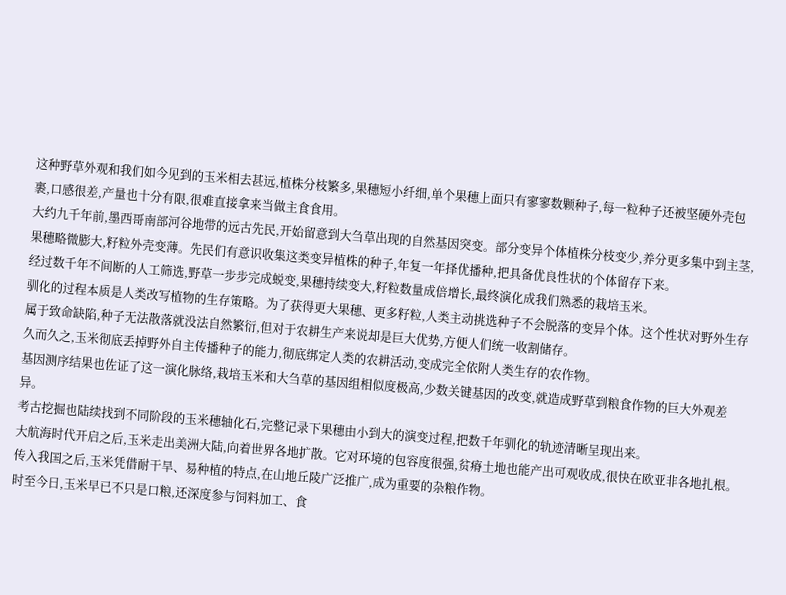这种野草外观和我们如今见到的玉米相去甚远,植株分枝繁多,果穗短小纤细,单个果穗上面只有寥寥数颗种子,每一粒种子还被坚硬外壳包裹,口感很差,产量也十分有限,很难直接拿来当做主食食用。
大约九千年前,墨西哥南部河谷地带的远古先民,开始留意到大刍草出现的自然基因突变。部分变异个体植株分枝变少,养分更多集中到主茎,果穗略微膨大,籽粒外壳变薄。先民们有意识收集这类变异植株的种子,年复一年择优播种,把具备优良性状的个体留存下来。
经过数千年不间断的人工筛选,野草一步步完成蜕变,果穗持续变大,籽粒数量成倍增长,最终演化成我们熟悉的栽培玉米。
驯化的过程本质是人类改写植物的生存策略。为了获得更大果穗、更多籽粒,人类主动挑选种子不会脱落的变异个体。这个性状对野外生存属于致命缺陷,种子无法散落就没法自然繁衍,但对于农耕生产来说却是巨大优势,方便人们统一收割储存。
久而久之,玉米彻底丢掉野外自主传播种子的能力,彻底绑定人类的农耕活动,变成完全依附人类生存的农作物。
基因测序结果也佐证了这一演化脉络,栽培玉米和大刍草的基因组相似度极高,少数关键基因的改变,就造成野草到粮食作物的巨大外观差异。
考古挖掘也陆续找到不同阶段的玉米穗轴化石,完整记录下果穗由小到大的演变过程,把数千年驯化的轨迹清晰呈现出来。
大航海时代开启之后,玉米走出美洲大陆,向着世界各地扩散。它对环境的包容度很强,贫瘠土地也能产出可观收成,很快在欧亚非各地扎根。
传入我国之后,玉米凭借耐干旱、易种植的特点,在山地丘陵广泛推广,成为重要的杂粮作物。
时至今日,玉米早已不只是口粮,还深度参与饲料加工、食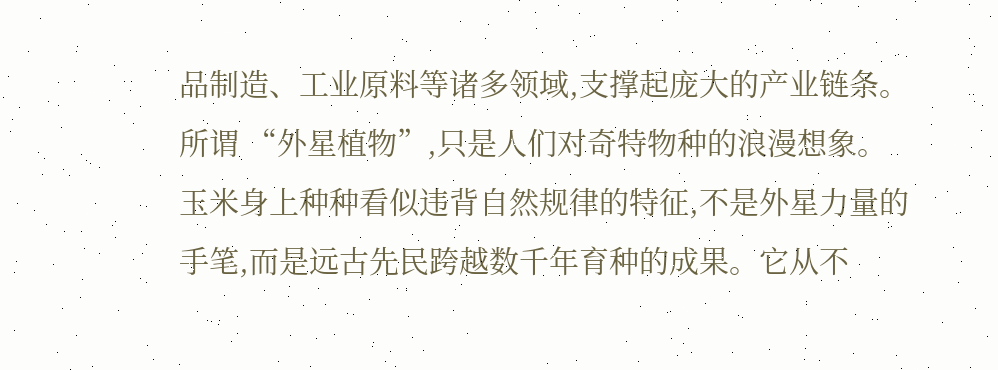品制造、工业原料等诸多领域,支撑起庞大的产业链条。
所谓 “外星植物”,只是人们对奇特物种的浪漫想象。
玉米身上种种看似违背自然规律的特征,不是外星力量的手笔,而是远古先民跨越数千年育种的成果。它从不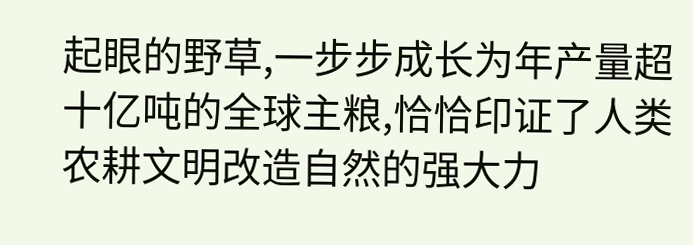起眼的野草,一步步成长为年产量超十亿吨的全球主粮,恰恰印证了人类农耕文明改造自然的强大力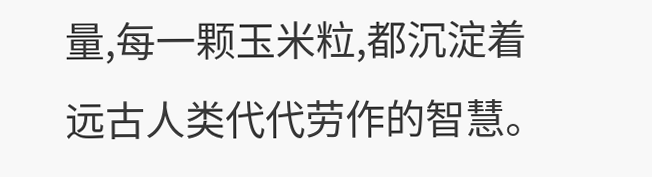量,每一颗玉米粒,都沉淀着远古人类代代劳作的智慧。